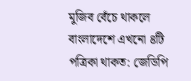মুজিব বেঁচে থাকলে বাংলাদেশে এখনো ৪টি পত্রিকা থাকত: জেডিপি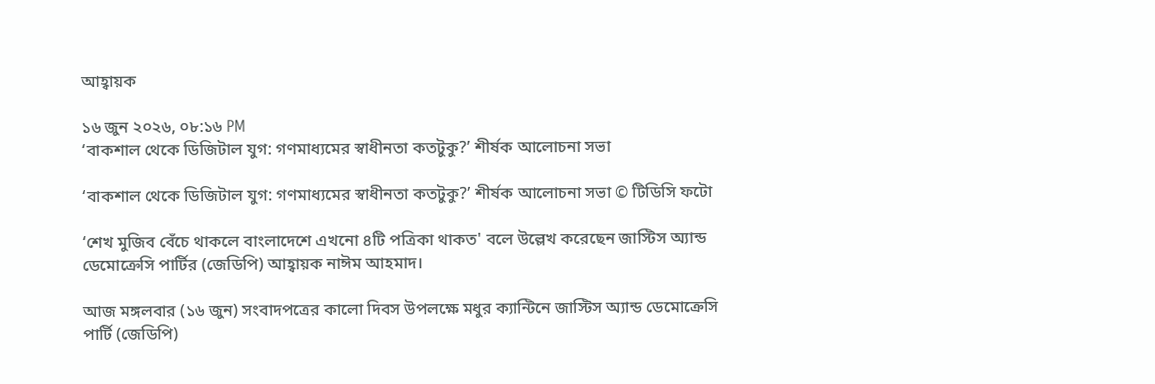আহ্বায়ক

১৬ জুন ২০২৬, ০৮:১৬ PM
‘বাকশাল থেকে ডিজিটাল যুগ: গণমাধ্যমের স্বাধীনতা কতটুকু?’ শীর্ষক আলোচনা সভা

‘বাকশাল থেকে ডিজিটাল যুগ: গণমাধ্যমের স্বাধীনতা কতটুকু?’ শীর্ষক আলোচনা সভা © টিডিসি ফটো

‘শেখ মুজিব বেঁচে থাকলে বাংলাদেশে এখনো ৪টি পত্রিকা থাকত' বলে উল্লেখ করেছেন জাস্টিস অ্যান্ড ডেমোক্রেসি পার্টির (জেডিপি) আহ্বায়ক নাঈম আহমাদ।

আজ মঙ্গলবার (১৬ জুন) সংবাদপত্রের কালো দিবস উপলক্ষে মধুর ক্যান্টিনে জাস্টিস অ্যান্ড ডেমোক্রেসি পার্টি (জেডিপি)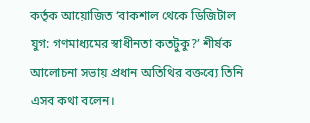কর্তৃক আয়োজিত ‘বাকশাল থেকে ডিজিটাল যুগ: গণমাধ্যমের স্বাধীনতা কতটুকু?’ শীর্ষক আলোচনা সভায় প্রধান অতিথির বক্তব্যে তিনি এসব কথা বলেন।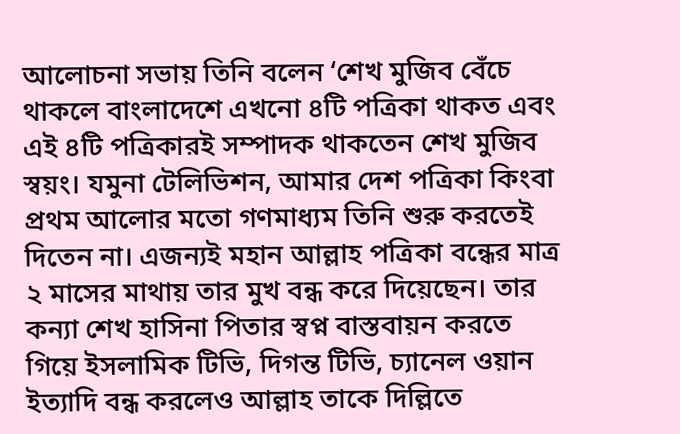আলোচনা সভায় তিনি বলেন ‘শেখ মুজিব বেঁচে থাকলে বাংলাদেশে এখনো ৪টি পত্রিকা থাকত এবং এই ৪টি পত্রিকারই সম্পাদক থাকতেন শেখ মুজিব স্বয়ং। যমুনা টেলিভিশন, আমার দেশ পত্রিকা কিংবা প্রথম আলোর মতো গণমাধ্যম তিনি শুরু করতেই দিতেন না। এজন্যই মহান আল্লাহ পত্রিকা বন্ধের মাত্র ২ মাসের মাথায় তার মুখ বন্ধ করে দিয়েছেন। তার কন্যা শেখ হাসিনা পিতার স্বপ্ন বাস্তবায়ন করতে গিয়ে ইসলামিক টিভি, দিগন্ত টিভি, চ্যানেল ওয়ান ইত্যাদি বন্ধ করলেও আল্লাহ তাকে দিল্লিতে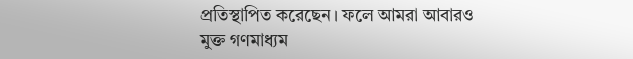প্রতিস্থাপিত করেছেন। ফলে আমরা আবারও মুক্ত গণমাধ্যম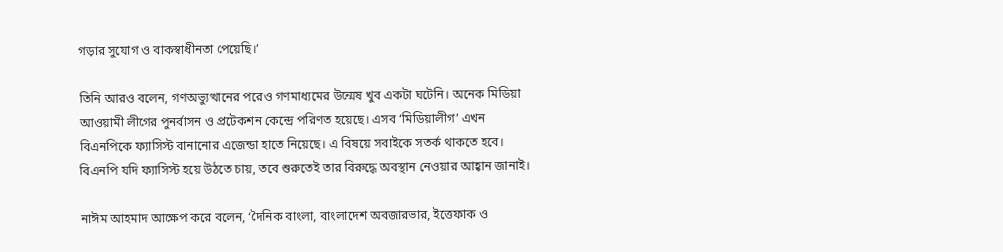গড়ার সুযোগ ও বাকস্বাধীনতা পেয়েছি।’

তিনি আরও বলেন, গণঅভ্যুত্থানের পরেও গণমাধ্যমের উন্মেষ খুব একটা ঘটেনি। অনেক মিডিয়া আওয়ামী লীগের পুনর্বাসন ও প্রটেকশন কেন্দ্রে পরিণত হয়েছে। এসব ‘মিডিয়ালীগ’ এখন বিএনপিকে ফ্যাসিস্ট বানানোর এজেন্ডা হাতে নিয়েছে। এ বিষয়ে সবাইকে সতর্ক থাকতে হবে। বিএনপি যদি ফ্যাসিস্ট হয়ে উঠতে চায়, তবে শুরুতেই তার বিরুদ্ধে অবস্থান নেওয়ার আহ্বান জানাই।

নাঈম আহমাদ আক্ষেপ করে বলেন, ‘দৈনিক বাংলা, বাংলাদেশ অবজারভার, ইত্তেফাক ও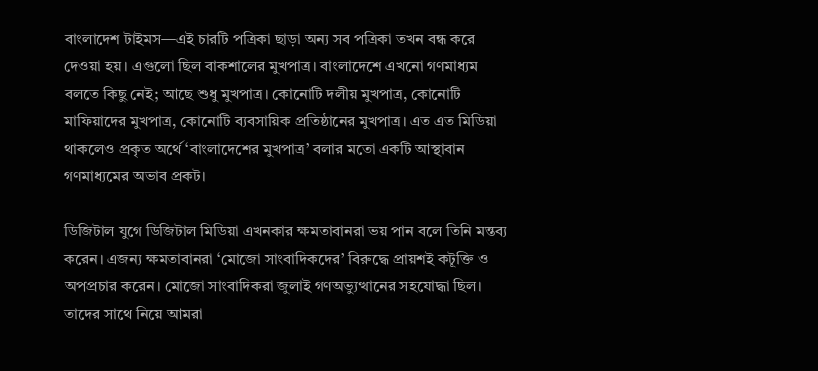বাংলাদেশ টাইমস—এই চারটি পত্রিকা ছাড়া অন্য সব পত্রিকা তখন বন্ধ করে দেওয়া হয়। এগুলো ছিল বাকশালের মুখপাত্র। বাংলাদেশে এখনো গণমাধ্যম বলতে কিছু নেই; আছে শুধু মুখপাত্র। কোনোটি দলীয় মুখপাত্র, কোনোটি মাফিয়াদের মুখপাত্র, কোনোটি ব্যবসায়িক প্রতিষ্ঠানের মুখপাত্র। এত এত মিডিয়া থাকলেও প্রকৃত অর্থে ‘বাংলাদেশের মুখপাত্র’ বলার মতো একটি আস্থাবান গণমাধ্যমের অভাব প্রকট।

ডিজিটাল যুগে ডিজিটাল মিডিয়া এখনকার ক্ষমতাবানরা ভয় পান বলে তিনি মন্তব্য করেন। এজন্য ক্ষমতাবানরা ‘মোজো সাংবাদিকদের’ বিরুদ্ধে প্রায়শই কটূক্তি ও অপপ্রচার করেন। মোজো সাংবাদিকরা জুলাই গণঅভ্যুত্থানের সহযোদ্ধা ছিল। তাদের সাথে নিয়ে আমরা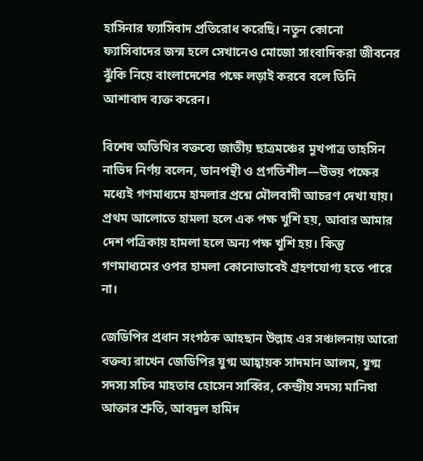হাসিনার ফ্যাসিবাদ প্রতিরোধ করেছি। নতুন কোনো ফ্যাসিবাদের জন্ম হলে সেখানেও মোজো সাংবাদিকরা জীবনের ঝুঁকি নিয়ে বাংলাদেশের পক্ষে লড়াই করবে বলে তিনি আশাবাদ ব্যক্ত করেন।

বিশেষ অতিথির বক্তব্যে জাতীয় ছাত্রমঞ্চের মুখপাত্র তাহসিন নাভিদ নির্ণয় বলেন, ডানপন্থী ও প্রগতিশীল—উভয় পক্ষের মধ্যেই গণমাধ্যমে হামলার প্রশ্নে মৌলবাদী আচরণ দেখা যায়। প্রথম আলোতে হামলা হলে এক পক্ষ খুশি হয়, আবার আমার দেশ পত্রিকায় হামলা হলে অন্য পক্ষ খুশি হয়। কিন্তু গণমাধ্যমের ওপর হামলা কোনোভাবেই গ্রহণযোগ্য হতে পারে না।

জেডিপির প্রধান সংগঠক আহছান উল্লাহ এর সঞ্চালনায় আরো বক্তব্য রাখেন জেডিপির যুগ্ম আহ্বায়ক সাদমান আলম, যুগ্ম সদস্য সচিব মাহতাব হোসেন সাব্বির, কেন্দ্রীয় সদস্য মানিষা আক্তার শ্রুতি, আবদুল হামিদ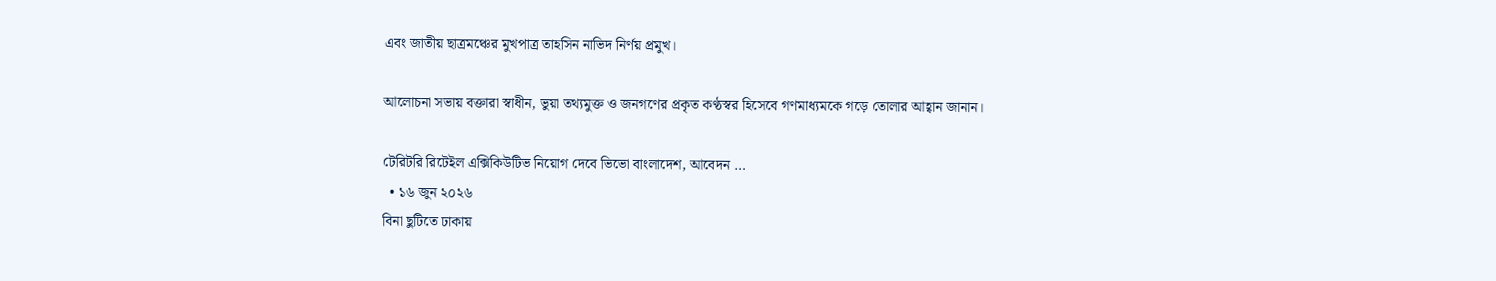এবং জাতীয় ছাত্রমঞ্চের মুখপাত্র তাহসিন নাভিদ নির্ণয় প্রমুখ।

আলোচনা সভায় বক্তারা স্বাধীন, ভুয়া তথ্যমুক্ত ও জনগণের প্রকৃত কণ্ঠস্বর হিসেবে গণমাধ্যমকে গড়ে তোলার আহ্বান জানান।

টেরিটরি রিটেইল এক্সিকিউটিভ নিয়োগ দেবে ভিভো বাংলাদেশ, আবেদন …
  • ১৬ জুন ২০২৬
বিনা ছুটিতে ঢাকায়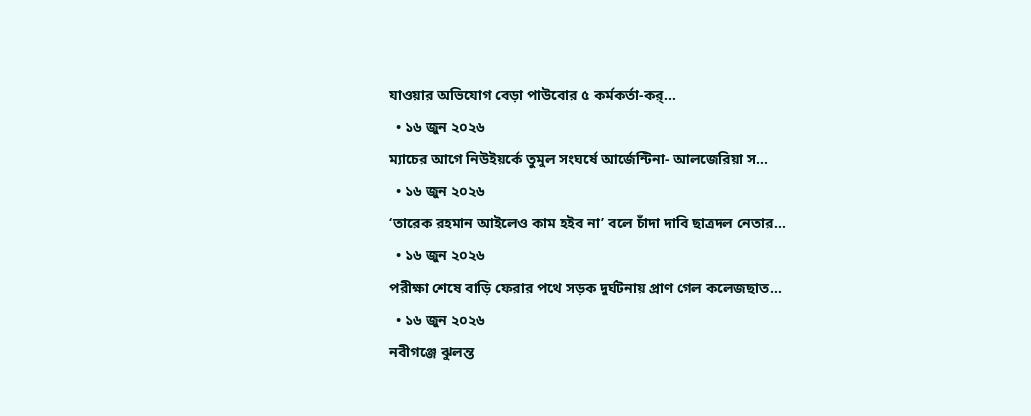যাওয়ার অভিযোগ বেড়া পাউবোর ৫ কর্মকর্তা-কর্…
  • ১৬ জুন ২০২৬
ম্যাচের আগে নিউইয়র্কে তুমুল সংঘর্ষে আর্জেন্টিনা- আলজেরিয়া স…
  • ১৬ জুন ২০২৬
‘তারেক রহমান আইলেও কাম হইব না’ বলে চাঁদা দাবি ছাত্রদল নেতার…
  • ১৬ জুন ২০২৬
পরীক্ষা শেষে বাড়ি ফেরার পথে সড়ক দুর্ঘটনায় প্রাণ গেল কলেজছাত…
  • ১৬ জুন ২০২৬
নবীগঞ্জে ঝুলন্ত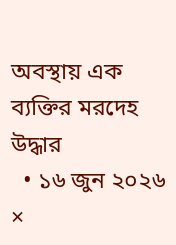অবস্থায় এক ব্যক্তির মরদেহ উদ্ধার
  • ১৬ জুন ২০২৬
×